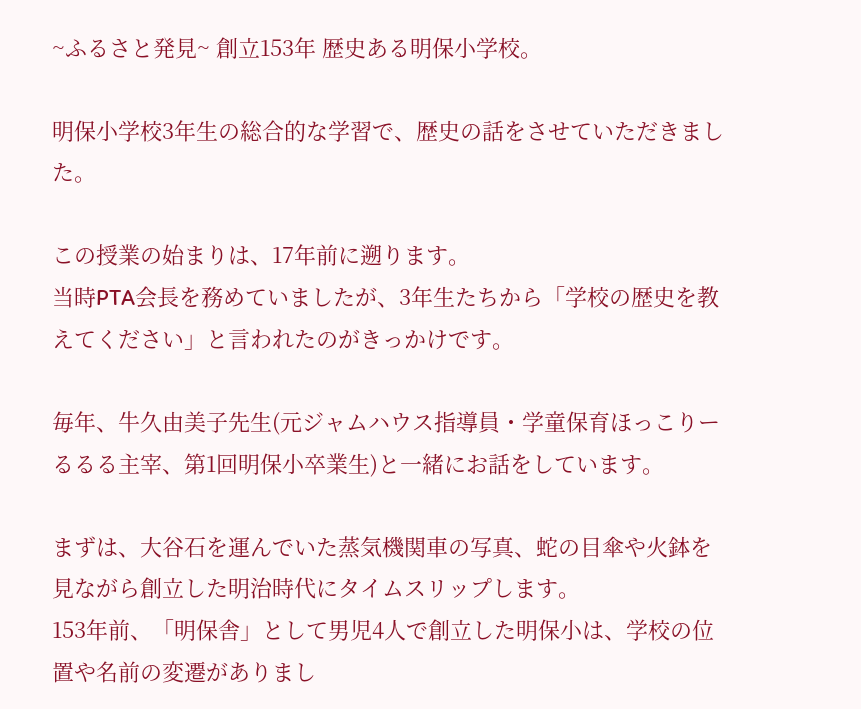~ふるさと発見~ 創立153年 歴史ある明保小学校。

明保小学校3年生の総合的な学習で、歴史の話をさせていただきました。

この授業の始まりは、17年前に遡ります。
当時PTA会長を務めていましたが、3年生たちから「学校の歴史を教えてください」と言われたのがきっかけです。

毎年、牛久由美子先生(元ジャムハウス指導員・学童保育ほっこりーるるる主宰、第1回明保小卒業生)と一緒にお話をしています。

まずは、大谷石を運んでいた蒸気機関車の写真、蛇の目傘や火鉢を見ながら創立した明治時代にタイムスリップします。
153年前、「明保舎」として男児4人で創立した明保小は、学校の位置や名前の変遷がありまし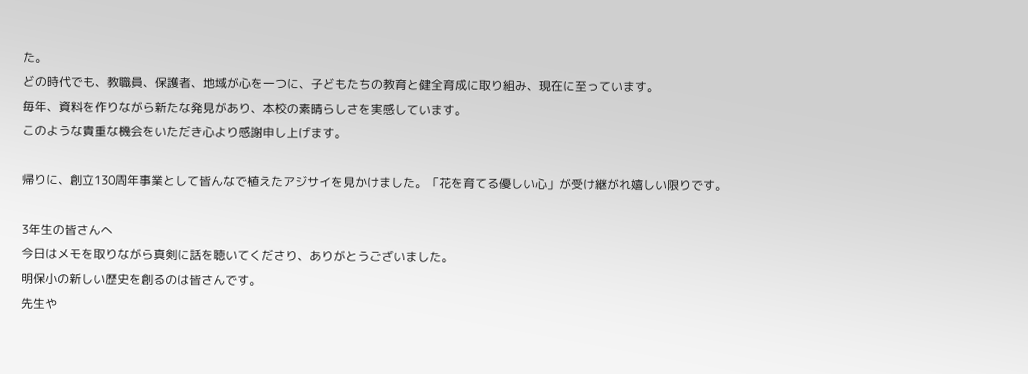た。
どの時代でも、教職員、保護者、地域が心を一つに、子どもたちの教育と健全育成に取り組み、現在に至っています。
毎年、資料を作りながら新たな発見があり、本校の素晴らしさを実感しています。
このような貴重な機会をいただき心より感謝申し上げます。

帰りに、創立130周年事業として皆んなで植えたアジサイを見かけました。「花を育てる優しい心」が受け継がれ嬉しい限りです。

3年生の皆さんへ
今日はメモを取りながら真剣に話を聴いてくださり、ありがとうございました。
明保小の新しい歴史を創るのは皆さんです。
先生や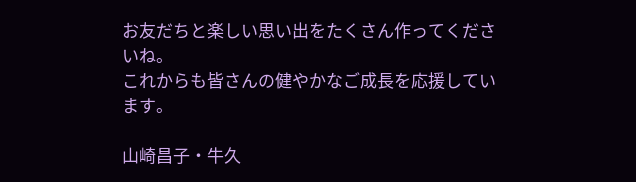お友だちと楽しい思い出をたくさん作ってくださいね。
これからも皆さんの健やかなご成長を応援しています。

山崎昌子・牛久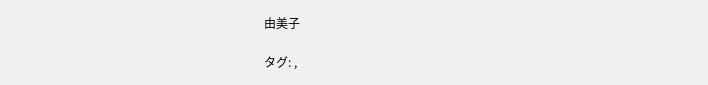由美子

タグ: ,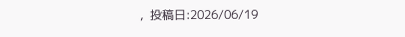,  投稿日:2026/06/19